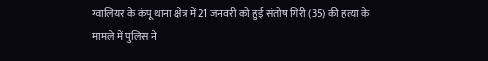ग्वालियर के कंपू थाना क्षेत्र में 21 जनवरी को हुई संतोष गिरी (35) की हत्या के मामले में पुलिस ने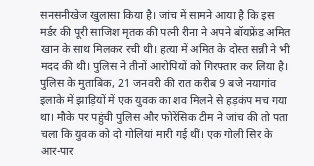सनसनीखेज खुलासा किया है। जांच में सामने आया है कि इस मर्डर की पूरी साजिश मृतक की पत्नी रीना ने अपने बॉयफ्रेंड अमित खान के साथ मिलकर रची थी। हत्या में अमित के दोस्त सन्नी ने भी मदद की थी। पुलिस ने तीनों आरोपियों को गिरफ्तार कर लिया है। पुलिस के मुताबिक, 21 जनवरी की रात करीब 9 बजे नयागांव इलाके में झाड़ियों में एक युवक का शव मिलने से हड़कंप मच गया था। मौके पर पहुंची पुलिस और फोरेंसिक टीम ने जांच की तो पता चला कि युवक को दो गोलियां मारी गई थीं। एक गोली सिर के आर-पार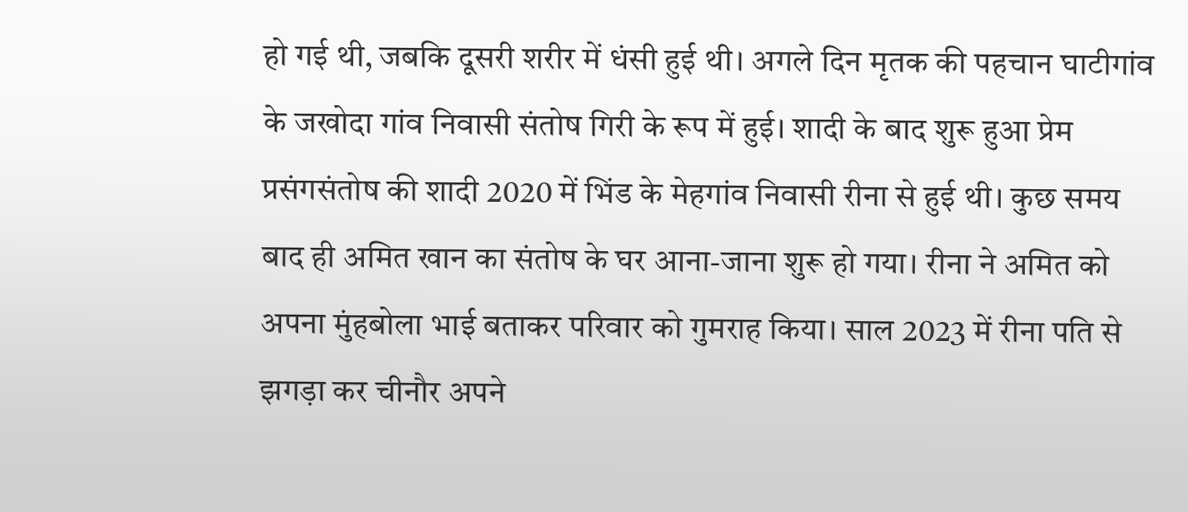हो गई थी, जबकि दूसरी शरीर में धंसी हुई थी। अगले दिन मृतक की पहचान घाटीगांव के जखोदा गांव निवासी संतोष गिरी के रूप में हुई। शादी के बाद शुरू हुआ प्रेम प्रसंगसंतोष की शादी 2020 में भिंड के मेहगांव निवासी रीना से हुई थी। कुछ समय बाद ही अमित खान का संतोष के घर आना-जाना शुरू हो गया। रीना ने अमित को अपना मुंहबोला भाई बताकर परिवार को गुमराह किया। साल 2023 में रीना पति से झगड़ा कर चीनौर अपने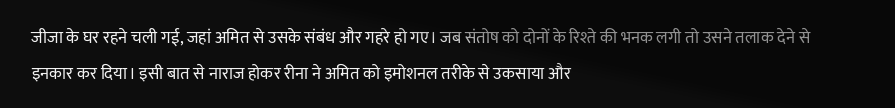जीजा के घर रहने चली गई, जहां अमित से उसके संबंध और गहरे हो गए। जब संतोष को दोनों के रिश्ते की भनक लगी तो उसने तलाक देने से इनकार कर दिया। इसी बात से नाराज होकर रीना ने अमित को इमोशनल तरीके से उकसाया और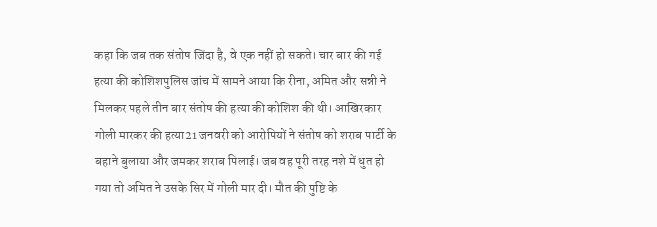कहा कि जब तक संतोष जिंदा है, वे एक नहीं हो सकते। चार बार की गई हत्या की कोशिशपुलिस जांच में सामने आया कि रीना, अमित और सन्नी ने मिलकर पहले तीन बार संतोष की हत्या की कोशिश की थी। आखिरकार गोली मारकर की हत्या21 जनवरी को आरोपियों ने संतोष को शराब पार्टी के बहाने बुलाया और जमकर शराब पिलाई। जब वह पूरी तरह नशे में धुत हो गया तो अमित ने उसके सिर में गोली मार दी। मौत की पुष्टि के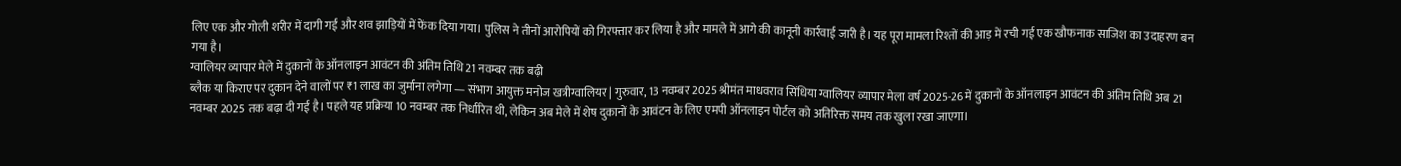लिए एक और गोली शरीर में दागी गई और शव झाड़ियों में फेंक दिया गया। पुलिस ने तीनों आरोपियों को गिरफ्तार कर लिया है और मामले में आगे की कानूनी कार्रवाई जारी है। यह पूरा मामला रिश्तों की आड़ में रची गई एक खौफनाक साजिश का उदाहरण बन गया है।
ग्वालियर व्यापार मेले में दुकानों के ऑनलाइन आवंटन की अंतिम तिथि 21 नवम्बर तक बढ़ी
ब्लैक या किराए पर दुकान देने वालों पर ₹1 लाख का जुर्माना लगेगा — संभाग आयुक्त मनोज खत्रीग्वालियर | गुरुवार, 13 नवम्बर 2025 श्रीमंत माधवराव सिंधिया ग्वालियर व्यापार मेला वर्ष 2025-26 में दुकानों के ऑनलाइन आवंटन की अंतिम तिथि अब 21 नवम्बर 2025 तक बढ़ा दी गई है। पहले यह प्रक्रिया 10 नवम्बर तक निर्धारित थी, लेकिन अब मेले में शेष दुकानों के आवंटन के लिए एमपी ऑनलाइन पोर्टल को अतिरिक्त समय तक खुला रखा जाएगा।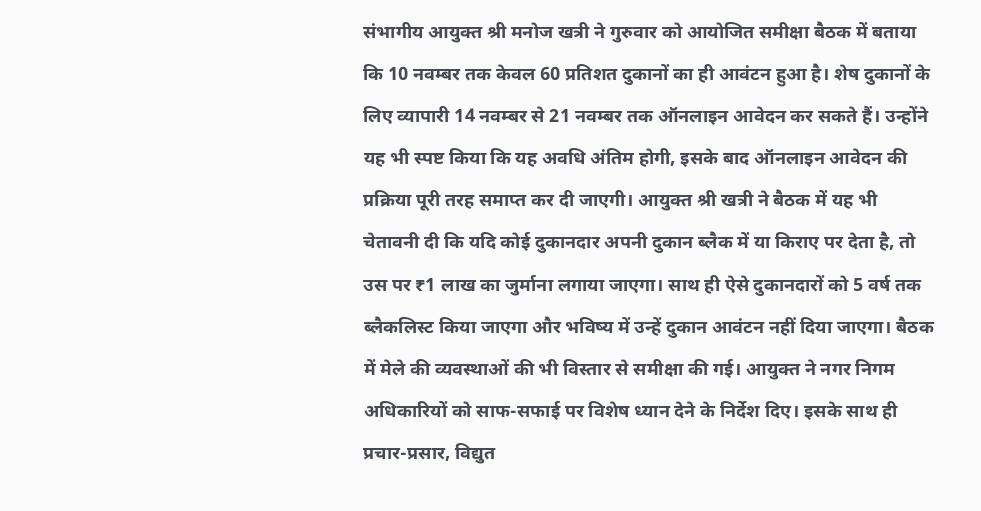संभागीय आयुक्त श्री मनोज खत्री ने गुरुवार को आयोजित समीक्षा बैठक में बताया कि 10 नवम्बर तक केवल 60 प्रतिशत दुकानों का ही आवंटन हुआ है। शेष दुकानों के लिए व्यापारी 14 नवम्बर से 21 नवम्बर तक ऑनलाइन आवेदन कर सकते हैं। उन्होंने यह भी स्पष्ट किया कि यह अवधि अंतिम होगी, इसके बाद ऑनलाइन आवेदन की प्रक्रिया पूरी तरह समाप्त कर दी जाएगी। आयुक्त श्री खत्री ने बैठक में यह भी चेतावनी दी कि यदि कोई दुकानदार अपनी दुकान ब्लैक में या किराए पर देता है, तो उस पर ₹1 लाख का जुर्माना लगाया जाएगा। साथ ही ऐसे दुकानदारों को 5 वर्ष तक ब्लैकलिस्ट किया जाएगा और भविष्य में उन्हें दुकान आवंटन नहीं दिया जाएगा। बैठक में मेले की व्यवस्थाओं की भी विस्तार से समीक्षा की गई। आयुक्त ने नगर निगम अधिकारियों को साफ-सफाई पर विशेष ध्यान देने के निर्देश दिए। इसके साथ ही प्रचार-प्रसार, विद्युत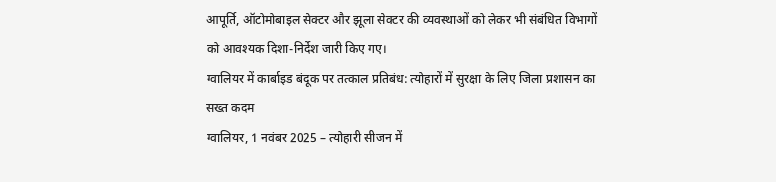आपूर्ति, ऑटोमोबाइल सेक्टर और झूला सेक्टर की व्यवस्थाओं को लेकर भी संबंधित विभागों को आवश्यक दिशा-निर्देश जारी किए गए।
ग्वालियर में कार्बाइड बंदूक पर तत्काल प्रतिबंध: त्योहारों में सुरक्षा के लिए जिला प्रशासन का सख्त कदम
ग्वालियर, 1 नवंबर 2025 – त्योहारी सीजन में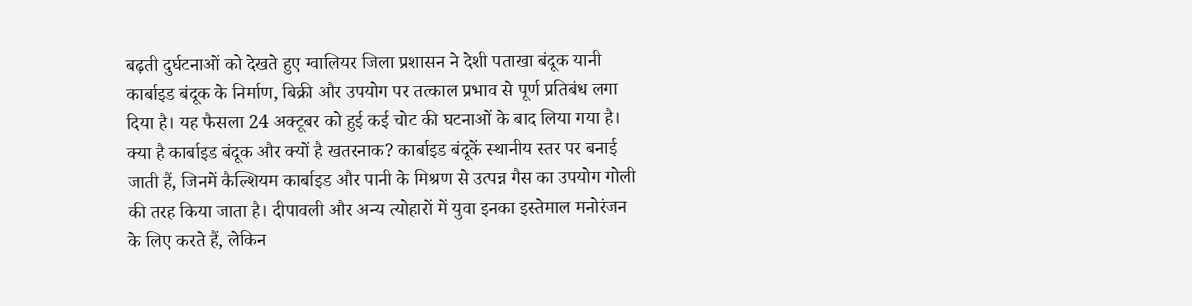बढ़ती दुर्घटनाओं को देखते हुए ग्वालियर जिला प्रशासन ने देशी पताखा बंदूक यानी कार्बाइड बंदूक के निर्माण, बिक्री और उपयोग पर तत्काल प्रभाव से पूर्ण प्रतिबंध लगा दिया है। यह फैसला 24 अक्टूबर को हुई कई चोट की घटनाओं के बाद लिया गया है। क्या है कार्बाइड बंदूक और क्यों है खतरनाक? कार्बाइड बंदूकें स्थानीय स्तर पर बनाई जाती हैं, जिनमें कैल्शियम कार्बाइड और पानी के मिश्रण से उत्पन्न गैस का उपयोग गोली की तरह किया जाता है। दीपावली और अन्य त्योहारों में युवा इनका इस्तेमाल मनोरंजन के लिए करते हैं, लेकिन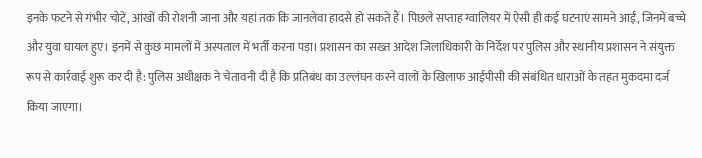इनके फटने से गंभीर चोटें, आंखों की रोशनी जाना और यहां तक कि जानलेवा हादसे हो सकते हैं। पिछले सप्ताह ग्वालियर में ऐसी ही कई घटनाएं सामने आईं, जिनमें बच्चे और युवा घायल हुए। इनमें से कुछ मामलों में अस्पताल में भर्ती करना पड़ा। प्रशासन का सख्त आदेश जिलाधिकारी के निर्देश पर पुलिस और स्थानीय प्रशासन ने संयुक्त रूप से कार्रवाई शुरू कर दी है: पुलिस अधीक्षक ने चेतावनी दी है कि प्रतिबंध का उल्लंघन करने वालों के खिलाफ आईपीसी की संबंधित धाराओं के तहत मुकदमा दर्ज किया जाएगा।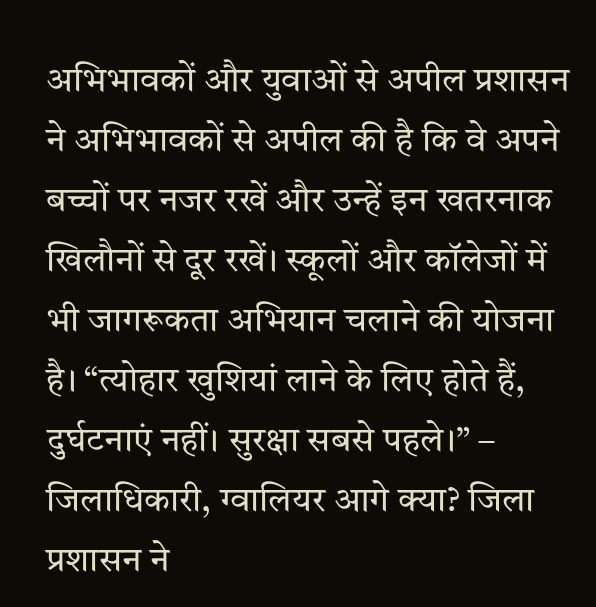अभिभावकों और युवाओं से अपील प्रशासन ने अभिभावकों से अपील की है कि वे अपने बच्चों पर नजर रखें और उन्हें इन खतरनाक खिलौनों से दूर रखें। स्कूलों और कॉलेजों में भी जागरूकता अभियान चलाने की योजना है। “त्योहार खुशियां लाने के लिए होते हैं, दुर्घटनाएं नहीं। सुरक्षा सबसे पहले।” – जिलाधिकारी, ग्वालियर आगे क्या? जिला प्रशासन ने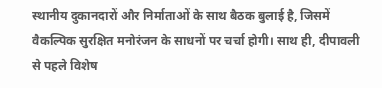स्थानीय दुकानदारों और निर्माताओं के साथ बैठक बुलाई है, जिसमें वैकल्पिक सुरक्षित मनोरंजन के साधनों पर चर्चा होगी। साथ ही, दीपावली से पहले विशेष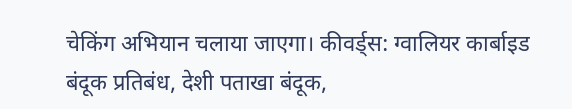चेकिंग अभियान चलाया जाएगा। कीवर्ड्स: ग्वालियर कार्बाइड बंदूक प्रतिबंध, देशी पताखा बंदूक,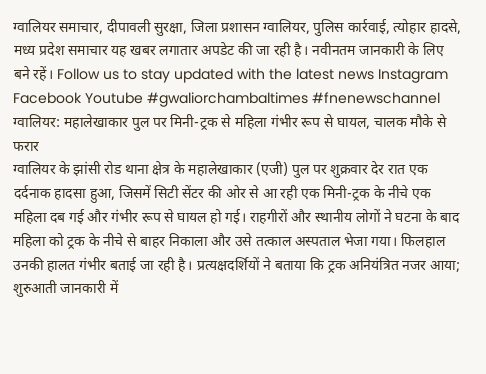ग्वालियर समाचार, दीपावली सुरक्षा, जिला प्रशासन ग्वालियर, पुलिस कार्रवाई, त्योहार हादसे, मध्य प्रदेश समाचार यह खबर लगातार अपडेट की जा रही है। नवीनतम जानकारी के लिए बने रहें। Follow us to stay updated with the latest news Instagram Facebook Youtube #gwaliorchambaltimes #fnenewschannel
ग्वालियर: महालेखाकार पुल पर मिनी-ट्रक से महिला गंभीर रूप से घायल, चालक मौके से फरार
ग्वालियर के झांसी रोड थाना क्षेत्र के महालेखाकार (एजी) पुल पर शुक्रवार देर रात एक दर्दनाक हादसा हुआ, जिसमें सिटी सेंटर की ओर से आ रही एक मिनी-ट्रक के नीचे एक महिला दब गई और गंभीर रूप से घायल हो गई। राहगीरों और स्थानीय लोगों ने घटना के बाद महिला को ट्रक के नीचे से बाहर निकाला और उसे तत्काल अस्पताल भेजा गया। फिलहाल उनकी हालत गंभीर बताई जा रही है। प्रत्यक्षदर्शियों ने बताया कि ट्रक अनियंत्रित नजर आया; शुरुआती जानकारी में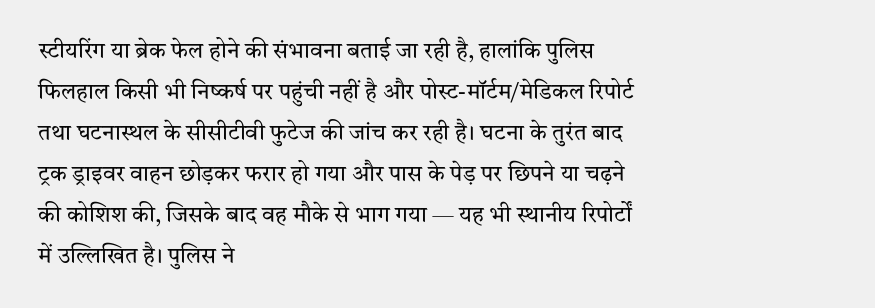स्टीयरिंग या ब्रेक फेल होने की संभावना बताई जा रही है, हालांकि पुलिस फिलहाल किसी भी निष्कर्ष पर पहुंची नहीं है और पोस्ट-मॉर्टम/मेडिकल रिपोर्ट तथा घटनास्थल के सीसीटीवी फुटेज की जांच कर रही है। घटना के तुरंत बाद ट्रक ड्राइवर वाहन छोड़कर फरार हो गया और पास के पेड़ पर छिपने या चढ़ने की कोशिश की, जिसके बाद वह मौके से भाग गया — यह भी स्थानीय रिपोर्टों में उल्लिखित है। पुलिस ने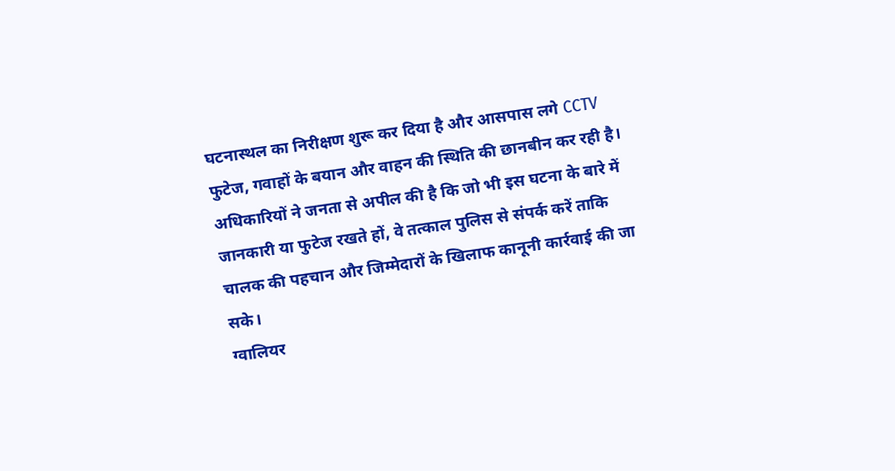घटनास्थल का निरीक्षण शुरू कर दिया है और आसपास लगे CCTV फुटेज, गवाहों के बयान और वाहन की स्थिति की छानबीन कर रही है। अधिकारियों ने जनता से अपील की है कि जो भी इस घटना के बारे में जानकारी या फुटेज रखते हों, वे तत्काल पुलिस से संपर्क करें ताकि चालक की पहचान और जिम्मेदारों के खिलाफ कानूनी कार्रवाई की जा सके।
ग्वालियर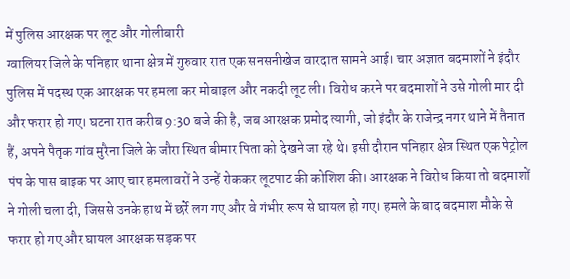में पुलिस आरक्षक पर लूट और गोलीबारी
ग्वालियर जिले के पनिहार थाना क्षेत्र में गुरुवार रात एक सनसनीखेज वारदात सामने आई। चार अज्ञात बदमाशों ने इंदौर पुलिस में पदस्थ एक आरक्षक पर हमला कर मोबाइल और नकदी लूट ली। विरोध करने पर बदमाशों ने उसे गोली मार दी और फरार हो गए। घटना रात करीब 9:30 बजे की है, जब आरक्षक प्रमोद त्यागी, जो इंदौर के राजेन्द्र नगर थाने में तैनात हैं, अपने पैतृक गांव मुरैना जिले के जौरा स्थित बीमार पिता को देखने जा रहे थे। इसी दौरान पनिहार क्षेत्र स्थित एक पेट्रोल पंप के पास बाइक पर आए चार हमलावरों ने उन्हें रोककर लूटपाट की कोशिश की। आरक्षक ने विरोध किया तो बदमाशों ने गोली चला दी, जिससे उनके हाथ में छर्रे लग गए और वे गंभीर रूप से घायल हो गए। हमले के बाद बदमाश मौके से फरार हो गए और घायल आरक्षक सड़क पर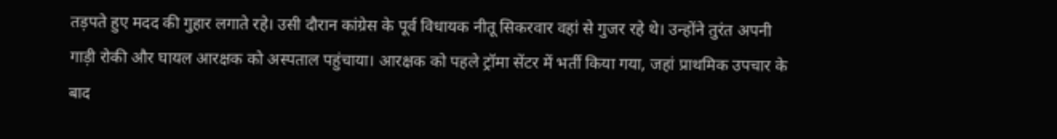तड़पते हुए मदद की गुहार लगाते रहे। उसी दौरान कांग्रेस के पूर्व विधायक नीतू सिकरवार वहां से गुजर रहे थे। उन्होंने तुरंत अपनी गाड़ी रोकी और घायल आरक्षक को अस्पताल पहुंचाया। आरक्षक को पहले ट्रॉमा सेंटर में भर्ती किया गया, जहां प्राथमिक उपचार के बाद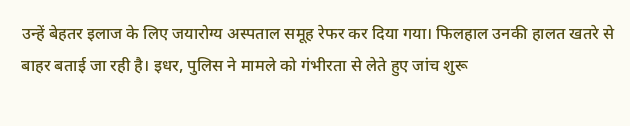उन्हें बेहतर इलाज के लिए जयारोग्य अस्पताल समूह रेफर कर दिया गया। फिलहाल उनकी हालत खतरे से बाहर बताई जा रही है। इधर, पुलिस ने मामले को गंभीरता से लेते हुए जांच शुरू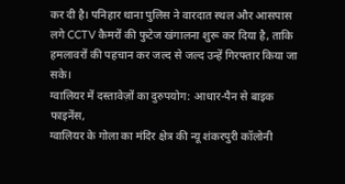कर दी है। पनिहार थाना पुलिस ने वारदात स्थल और आसपास लगे CCTV कैमरों की फुटेज खंगालना शुरू कर दिया है, ताकि हमलावरों की पहचान कर जल्द से जल्द उन्हें गिरफ्तार किया जा सके।
ग्वालियर में दस्तावेज़ों का दुरुपयोग: आधार-पैन से बाइक फाइनेंस,
ग्वालियर के गोला का मंदिर क्षेत्र की न्यू शंकरपुरी कॉलोनी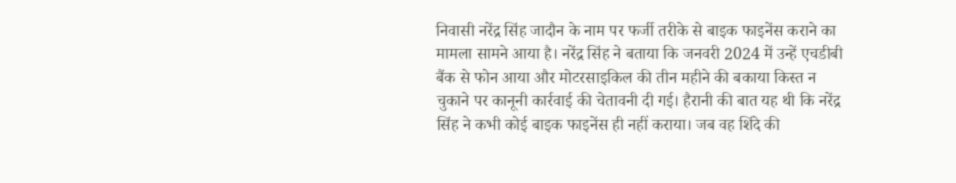निवासी नरेंद्र सिंह जादौन के नाम पर फर्जी तरीके से बाइक फाइनेंस कराने का मामला सामने आया है। नरेंद्र सिंह ने बताया कि जनवरी 2024 में उन्हें एचडीबी बैंक से फोन आया और मोटरसाइकिल की तीन महीने की बकाया किस्त न चुकाने पर कानूनी कार्रवाई की चेतावनी दी गई। हैरानी की बात यह थी कि नरेंद्र सिंह ने कभी कोई बाइक फाइनेंस ही नहीं कराया। जब वह शिंदे की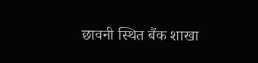छावनी स्थित बैंक शाखा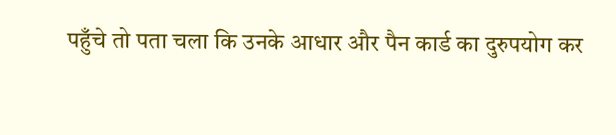पहुँचे तो पता चला कि उनके आधार और पैन कार्ड का दुरुपयोग कर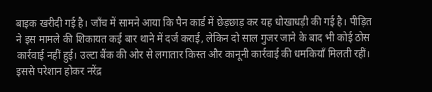बाइक खरीदी गई है। जाँच में सामने आया कि पैन कार्ड में छेड़छाड़ कर यह धोखाधड़ी की गई है। पीड़ित ने इस मामले की शिकायत कई बार थाने में दर्ज कराई, लेकिन दो साल गुजर जाने के बाद भी कोई ठोस कार्रवाई नहीं हुई। उल्टा बैंक की ओर से लगातार किस्त और कानूनी कार्रवाई की धमकियाँ मिलती रहीं। इससे परेशान होकर नरेंद्र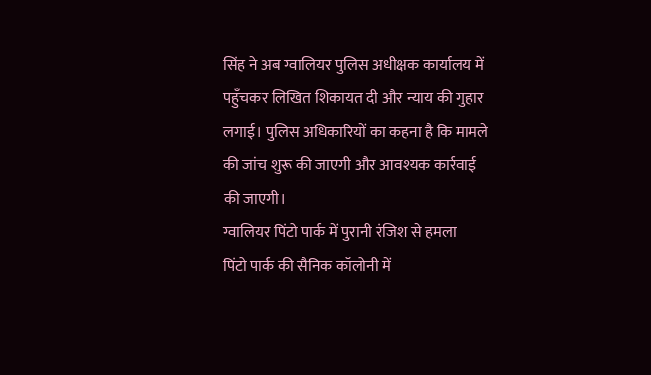सिंह ने अब ग्वालियर पुलिस अधीक्षक कार्यालय में पहुँचकर लिखित शिकायत दी और न्याय की गुहार लगाई। पुलिस अधिकारियों का कहना है कि मामले की जांच शुरू की जाएगी और आवश्यक कार्रवाई की जाएगी।
ग्वालियर पिंटो पार्क में पुरानी रंजिश से हमला
पिंटो पार्क की सैनिक कॉलोनी में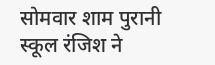सोमवार शाम पुरानी स्कूल रंजिश ने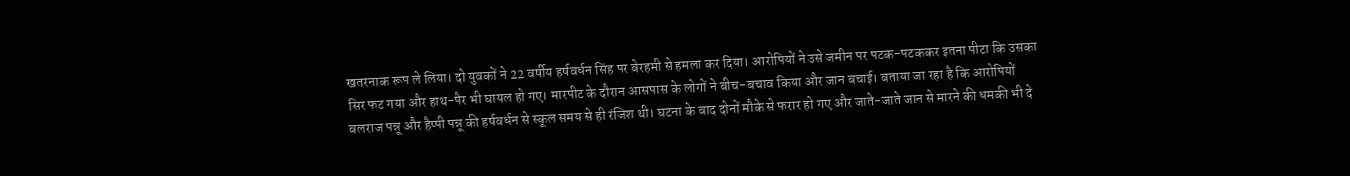खतरनाक रूप ले लिया। दो युवकों ने 22 वर्षीय हर्षवर्धन सिंह पर बेरहमी से हमला कर दिया। आरोपियों ने उसे जमीन पर पटक-पटककर इतना पीटा कि उसका सिर फट गया और हाथ-पैर भी घायल हो गए। मारपीट के दौरान आसपास के लोगों ने बीच-बचाव किया और जान बचाई। बताया जा रहा है कि आरोपियों बलराज पन्नू और हैप्पी पन्नू की हर्षवर्धन से स्कूल समय से ही रंजिश थी। घटना के बाद दोनों मौके से फरार हो गए और जाते-जाते जान से मारने की धमकी भी दे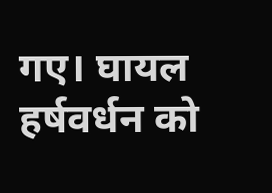गए। घायल हर्षवर्धन को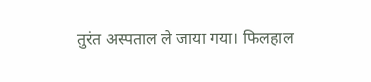तुरंत अस्पताल ले जाया गया। फिलहाल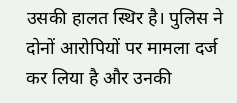उसकी हालत स्थिर है। पुलिस ने दोनों आरोपियों पर मामला दर्ज कर लिया है और उनकी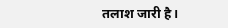तलाश जारी है।